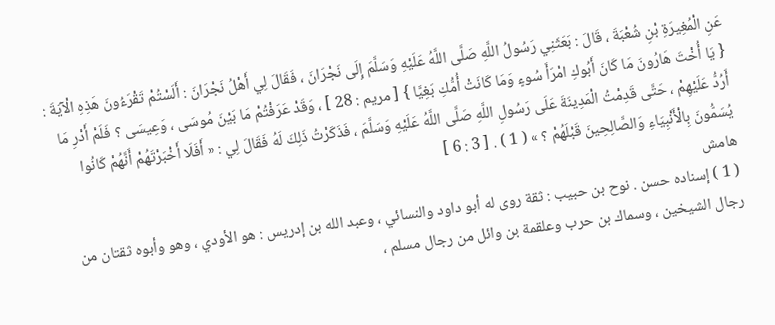عَنِ الْمُغِيرَةِ بْنِ شُعْبَةَ ، قَالَ : بَعَثَنِي رَسُولُ اللَّهِ صَلَّى اللَّهُ عَلَيْهِ وَسَلَّمَ إِلَى نَجْرَانَ ، فَقَالَ لِي أَهْلُ نَجْرَانَ : أَلَسْتُمْ تَقْرَءُونَ هَذِهِ الْآيَةَ : { يَا أُخْتَ هَارُونَ مَا كَانَ أَبُوكِ امْرَأَ سُوءٍ وَمَا كَانَتْ أُمُّكِ بَغِيَّا } [ مريم : 28 ] ، وَقَدْ عَرَفْتُمْ مَا بَيْنَ مُوسَى ، وَعِيسَى ؟ فَلَمْ أَدْرِ مَا أَرُدُّ عَلَيْهِمْ ، حَتَّى قَدِمْتُ الْمَدِينَةَ عَلَى رَسُولِ اللَّهِ صَلَّى اللَّهُ عَلَيْهِ وَسَلَّمَ ، فَذَكَرْتُ ذَلِكَ لَهُ فَقَالَ لِي : « أَفَلَا أَخْبَرْتَهُمْ أَنَّهُمْ كَانُوا يُسَمُّونَ بِالْأَنْبِيَاءِ وَالصَّالِحِينَ قَبْلَهُمْ ؟ » ( 1 ) . [ 3 : 6 ]
هامش
( 1 ) إسناده حسن . نوح بن حبيب : ثقة روى له أبو داود والنسائي ، وعبد الله بن إدريس : هو الأودي ، وهو وأبوه ثقتان من رجال الشيخين ، وسماك بن حرب وعلقمة بن وائل من رجال مسلم ،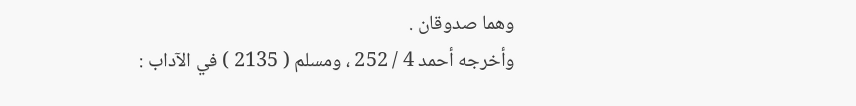وهما صدوقان .
وأخرجه أحمد 4 / 252 ، ومسلم ( 2135 ) في الآداب :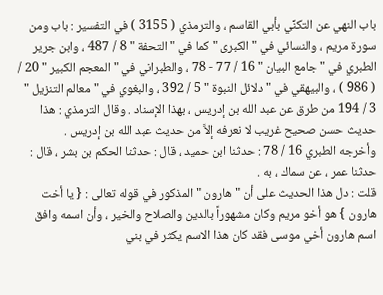باب النهي عن التكنِّي بأبي القاسم ، والترمذي ( 3155 ) في التفسير : باب ومن سورة مريم ، والنسائي في " الكبرى " كما في " التحفة " 8 / 487 ، وابن جرير الطبري في " جامع البيان " 16 / 77 - 78 ، والطبراني في " المعجم الكبير " 20 / ( 986 ) ، والبيهقي في " دلائل النبوة " 5 / 392 ، والبغوي في " معالم التنزيل " 3 / 194 من طرق عن عبد الله بن إدريس ، بهذا الإسناد . وقال الترمذي : هذا حديث حسن صحيح غريب لا نعرفه إلاَّ من حديث عبد الله بن إدريس .
وأخرجه الطبري 16 / 78 : حدثنا ابن حميد ، قال : حدثنا الحكم بن بشر ، قال : حدثنا عمر ، عن سماك ، به .
قلت : دل هذا الحديث على أن " هارون " المذكور في قوله تعالى : { يا أخت هارون } هو أخو مريم وكان مشهوراً بالدين والصلاح والخير ، وأن اسمه وافق اسم هارون أخي موسى فقد كان هذا الاسم يكثر في بني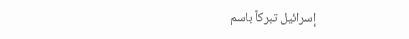إسرائيل تبركاً باسم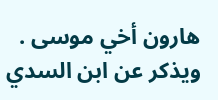هارون أخي موسى .
ويذكر عن ابن السدي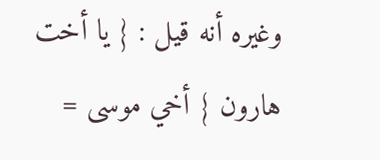وغيره أنه قيل : { يا أخت هارون } أخي موسى =